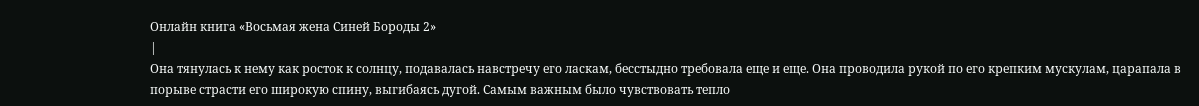Онлайн книга «Восьмая жена Синей Бороды 2»
|
Она тянулась к нему как росток к солнцу, подавалась навстречу его ласкам, бесстыдно требовала еще и еще. Она проводила рукой по его крепким мускулам, царапала в порыве страсти его широкую спину, выгибаясь дугой. Самым важным было чувствовать тепло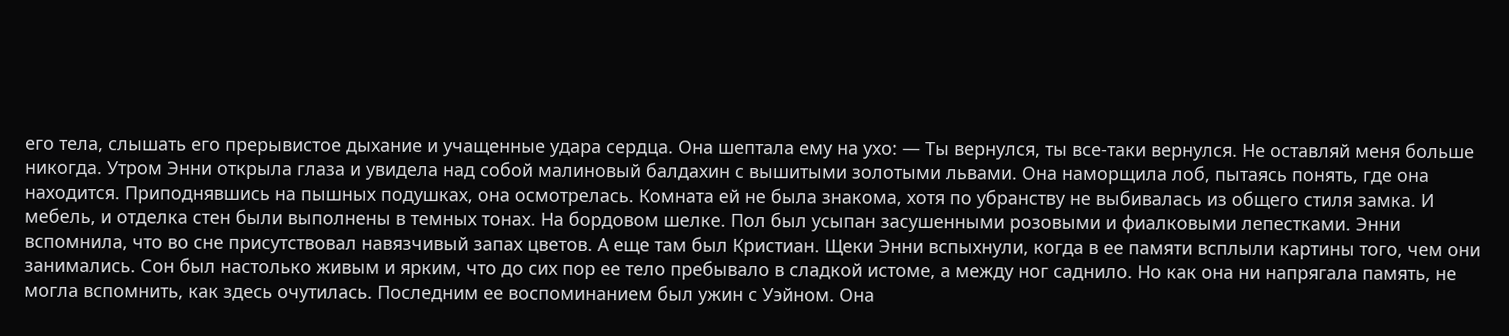его тела, слышать его прерывистое дыхание и учащенные удара сердца. Она шептала ему на ухо: — Ты вернулся, ты все-таки вернулся. Не оставляй меня больше никогда. Утром Энни открыла глаза и увидела над собой малиновый балдахин с вышитыми золотыми львами. Она наморщила лоб, пытаясь понять, где она находится. Приподнявшись на пышных подушках, она осмотрелась. Комната ей не была знакома, хотя по убранству не выбивалась из общего стиля замка. И мебель, и отделка стен были выполнены в темных тонах. На бордовом шелке. Пол был усыпан засушенными розовыми и фиалковыми лепестками. Энни вспомнила, что во сне присутствовал навязчивый запах цветов. А еще там был Кристиан. Щеки Энни вспыхнули, когда в ее памяти всплыли картины того, чем они занимались. Сон был настолько живым и ярким, что до сих пор ее тело пребывало в сладкой истоме, а между ног саднило. Но как она ни напрягала память, не могла вспомнить, как здесь очутилась. Последним ее воспоминанием был ужин с Уэйном. Она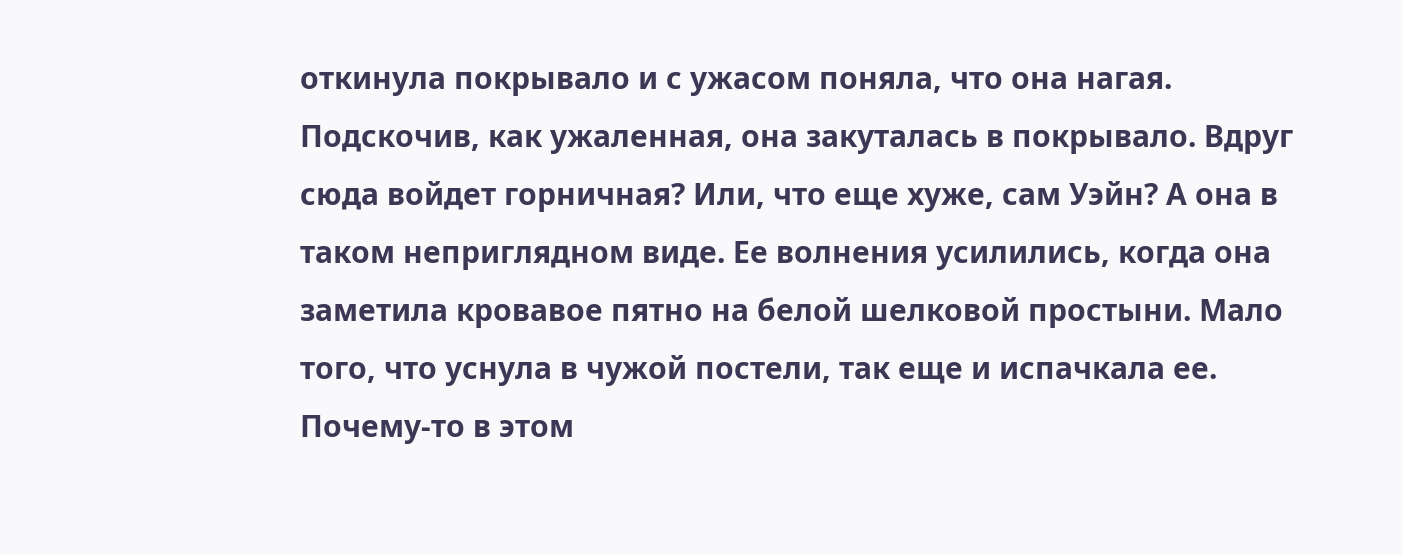откинула покрывало и с ужасом поняла, что она нагая. Подскочив, как ужаленная, она закуталась в покрывало. Вдруг сюда войдет горничная? Или, что еще хуже, сам Уэйн? А она в таком неприглядном виде. Ее волнения усилились, когда она заметила кровавое пятно на белой шелковой простыни. Мало того, что уснула в чужой постели, так еще и испачкала ее. Почему-то в этом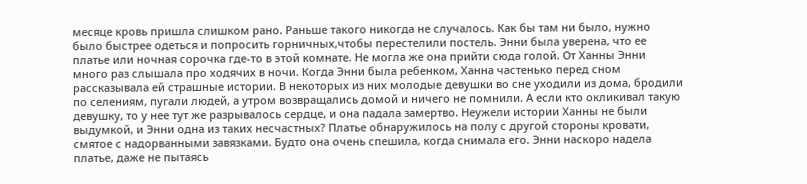месяце кровь пришла слишком рано. Раньше такого никогда не случалось. Как бы там ни было, нужно было быстрее одеться и попросить горничных,чтобы перестелили постель. Энни была уверена, что ее платье или ночная сорочка где-то в этой комнате. Не могла же она прийти сюда голой. От Ханны Энни много раз слышала про ходячих в ночи. Когда Энни была ребенком, Ханна частенько перед сном рассказывала ей страшные истории. В некоторых из них молодые девушки во сне уходили из дома, бродили по селениям, пугали людей, а утром возвращались домой и ничего не помнили. А если кто окликивал такую девушку, то у нее тут же разрывалось сердце, и она падала замертво. Неужели истории Ханны не были выдумкой, и Энни одна из таких несчастных? Платье обнаружилось на полу с другой стороны кровати, смятое с надорванными завязками. Будто она очень спешила, когда снимала его. Энни наскоро надела платье, даже не пытаясь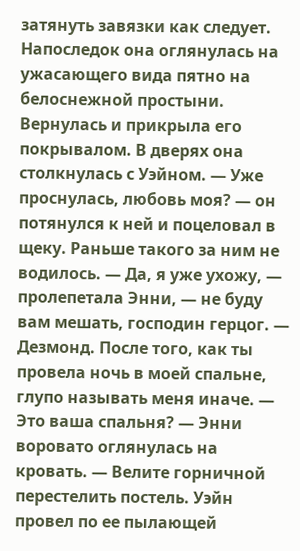затянуть завязки как следует. Напоследок она оглянулась на ужасающего вида пятно на белоснежной простыни. Вернулась и прикрыла его покрывалом. В дверях она столкнулась с Уэйном. — Уже проснулась, любовь моя? — он потянулся к ней и поцеловал в щеку. Раньше такого за ним не водилось. — Да, я уже ухожу, — пролепетала Энни, — не буду вам мешать, господин герцог. — Дезмонд. После того, как ты провела ночь в моей спальне, глупо называть меня иначе. — Это ваша спальня? — Энни воровато оглянулась на кровать. — Велите горничной перестелить постель. Уэйн провел по ее пылающей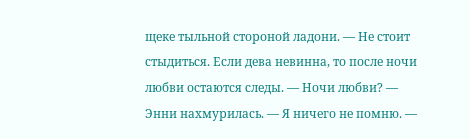щеке тыльной стороной ладони. — Не стоит стыдиться. Если дева невинна, то после ночи любви остаются следы. — Ночи любви? — Энни нахмурилась. — Я ничего не помню. —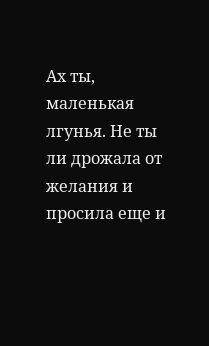Ах ты, маленькая лгунья. Не ты ли дрожала от желания и просила еще и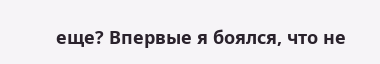еще? Впервые я боялся, что не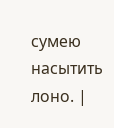сумею насытить лоно. |